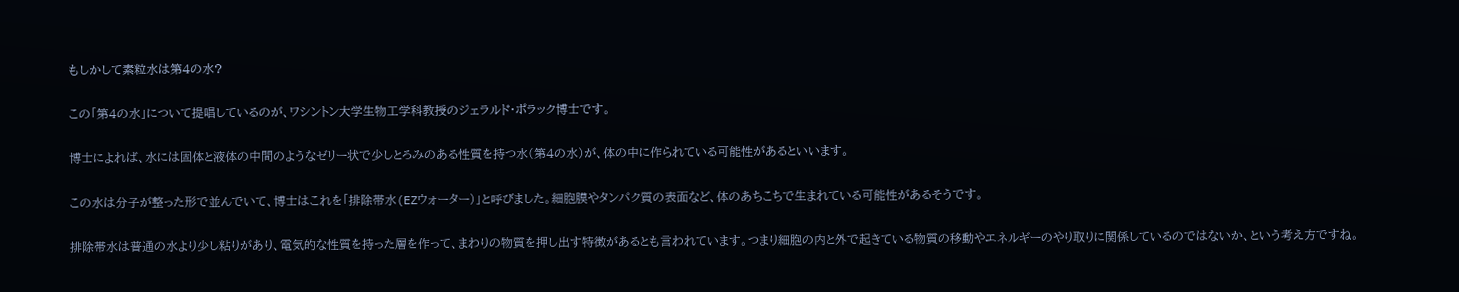もしかして素粒水は第4の水?

この「第4の水」について提唱しているのが、ワシントン大学生物工学科教授のジェラルド・ポラック博士です。

博士によれば、水には固体と液体の中間のようなゼリー状で少しとろみのある性質を持つ水(第4の水)が、体の中に作られている可能性があるといいます。

この水は分子が整った形で並んでいて、博士はこれを「排除帯水(EZウォーター)」と呼びました。細胞膜やタンパク質の表面など、体のあちこちで生まれている可能性があるそうです。

排除帯水は普通の水より少し粘りがあり、電気的な性質を持った層を作って、まわりの物質を押し出す特徴があるとも言われています。つまり細胞の内と外で起きている物質の移動やエネルギーのやり取りに関係しているのではないか、という考え方ですね。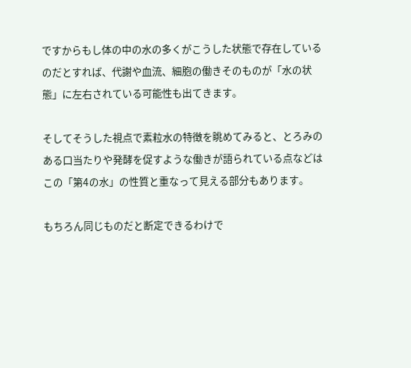ですからもし体の中の水の多くがこうした状態で存在しているのだとすれば、代謝や血流、細胞の働きそのものが「水の状態」に左右されている可能性も出てきます。

そしてそうした視点で素粒水の特徴を眺めてみると、とろみのある口当たりや発酵を促すような働きが語られている点などはこの「第4の水」の性質と重なって見える部分もあります。

もちろん同じものだと断定できるわけで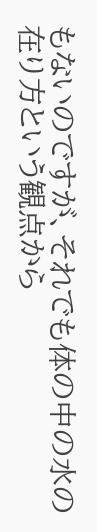もないのですが、それでも体の中の水の在り方という観点から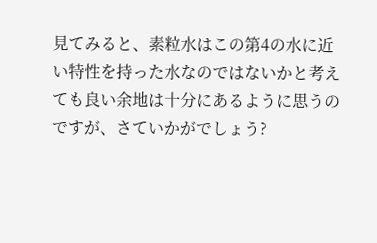見てみると、素粒水はこの第4の水に近い特性を持った水なのではないかと考えても良い余地は十分にあるように思うのですが、さていかがでしょう?